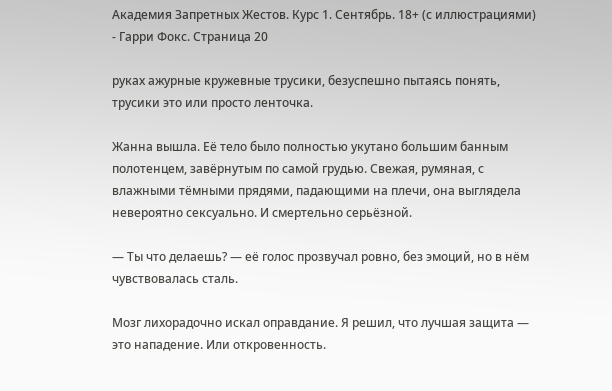Академия Запретных Жестов. Курс 1. Сентябрь. 18+ (с иллюстрациями) - Гарри Фокс. Страница 20

руках ажурные кружевные трусики, безуспешно пытаясь понять, трусики это или просто ленточка.

Жанна вышла. Её тело было полностью укутано большим банным полотенцем, завёрнутым по самой грудью. Свежая, румяная, с влажными тёмными прядями, падающими на плечи, она выглядела невероятно сексуально. И смертельно серьёзной.

— Ты что делаешь? — её голос прозвучал ровно, без эмоций, но в нём чувствовалась сталь.

Мозг лихорадочно искал оправдание. Я решил, что лучшая защита — это нападение. Или откровенность.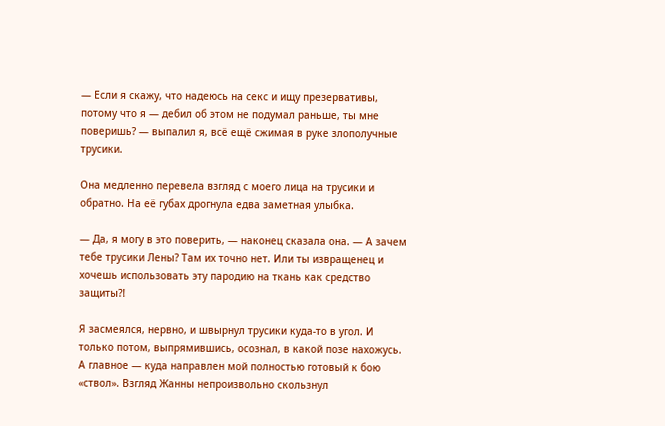— Если я скажу, что надеюсь на секс и ищу презервативы, потому что я — дебил об этом не подумал раньше, ты мне поверишь? — выпалил я, всё ещё сжимая в руке злополучные трусики.

Она медленно перевела взгляд с моего лица на трусики и обратно. На её губах дрогнула едва заметная улыбка.

— Да, я могу в это поверить, — наконец сказала она. — А зачем тебе трусики Лены? Там их точно нет. Или ты извращенец и хочешь использовать эту пародию на ткань как средство защиты⁈

Я засмеялся, нервно, и швырнул трусики куда-то в угол. И только потом, выпрямившись, осознал, в какой позе нахожусь. А главное — куда направлен мой полностью готовый к бою «ствол». Взгляд Жанны непроизвольно скользнул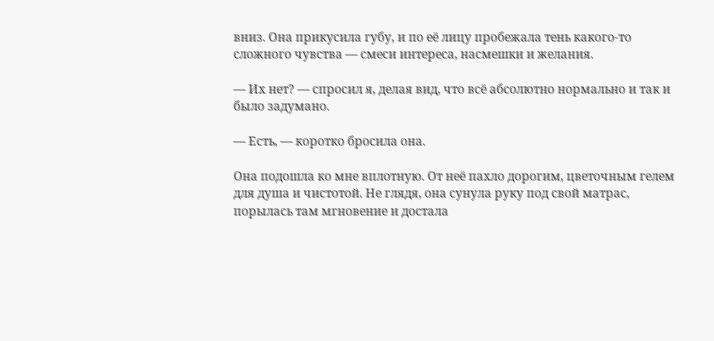вниз. Она прикусила губу, и по её лицу пробежала тень какого-то сложного чувства — смеси интереса, насмешки и желания.

— Их нет? — спросил я, делая вид, что всё абсолютно нормально и так и было задумано.

— Есть, — коротко бросила она.

Она подошла ко мне вплотную. От неё пахло дорогим, цветочным гелем для душа и чистотой. Не глядя, она сунула руку под свой матрас, порылась там мгновение и достала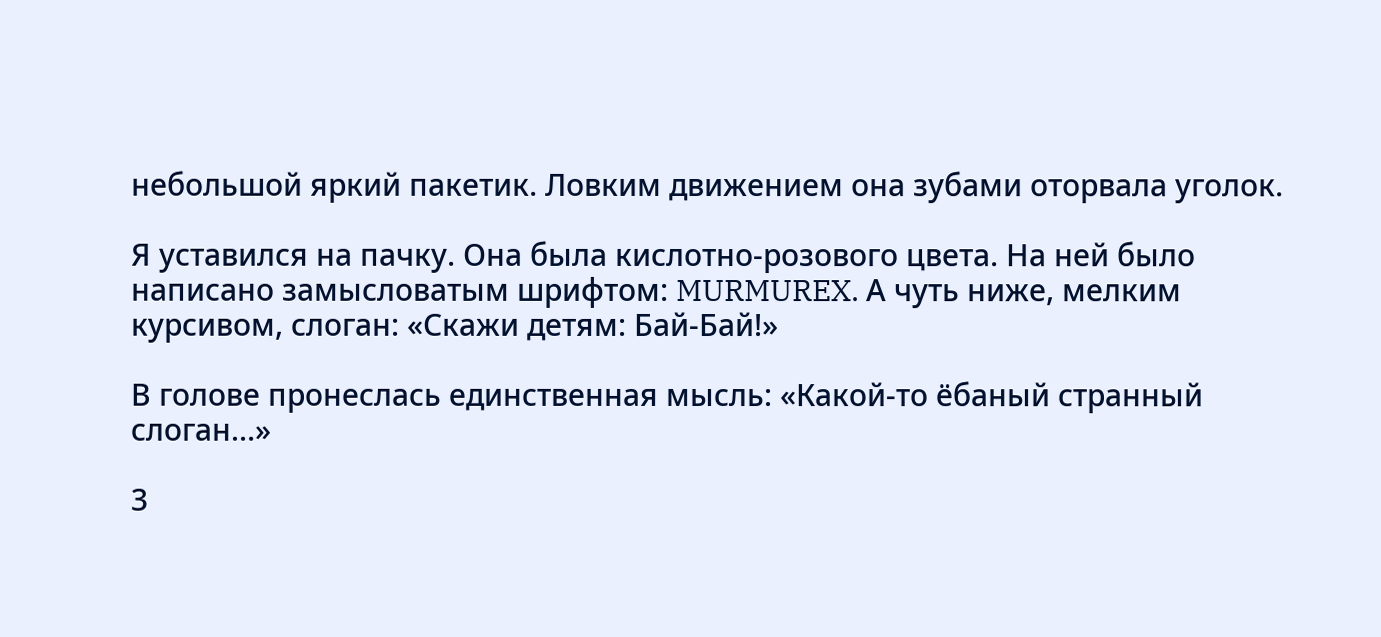небольшой яркий пакетик. Ловким движением она зубами оторвала уголок.

Я уставился на пачку. Она была кислотно-розового цвета. На ней было написано замысловатым шрифтом: MURMUREX. А чуть ниже, мелким курсивом, слоган: «Скажи детям: Бай-Бай!»

В голове пронеслась единственная мысль: «Какой-то ёбаный странный слоган…»

3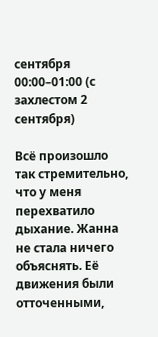сентября 00:00–01:00 (с захлестом 2 сентября)

Всё произошло так стремительно, что у меня перехватило дыхание. Жанна не стала ничего объяснять. Её движения были отточенными,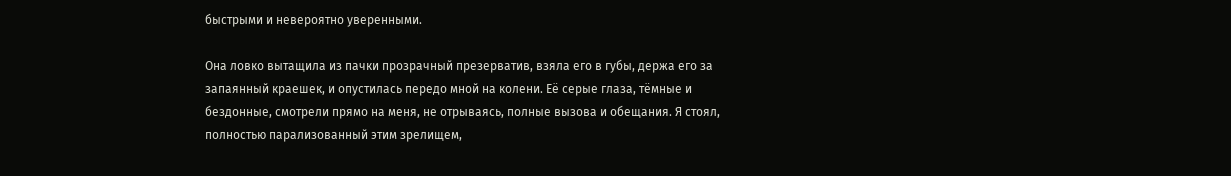быстрыми и невероятно уверенными.

Она ловко вытащила из пачки прозрачный презерватив, взяла его в губы, держа его за запаянный краешек, и опустилась передо мной на колени. Её серые глаза, тёмные и бездонные, смотрели прямо на меня, не отрываясь, полные вызова и обещания. Я стоял, полностью парализованный этим зрелищем,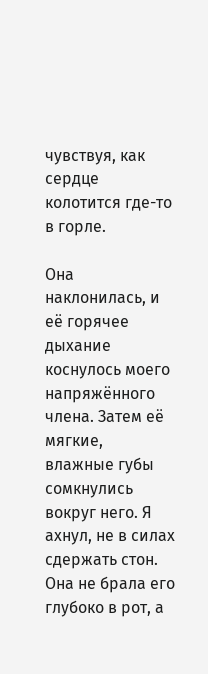чувствуя, как сердце колотится где-то в горле.

Она наклонилась, и её горячее дыхание коснулось моего напряжённого члена. Затем её мягкие, влажные губы сомкнулись вокруг него. Я ахнул, не в силах сдержать стон. Она не брала его глубоко в рот, а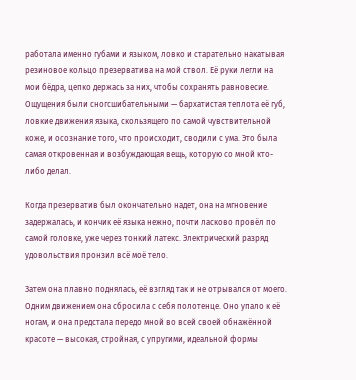работала именно губами и языком, ловко и старательно накатывая резиновое кольцо презерватива на мой ствол. Её руки легли на мои бёдра, цепко держась за них, чтобы сохранять равновесие. Ощущения были сногсшибательными — бархатистая теплота её губ, ловкие движения языка, скользящего по самой чувствительной коже, и осознание того, что происходит, сводили с ума. Это была самая откровенная и возбуждающая вещь, которую со мной кто-либо делал.

Когда презерватив был окончательно надет, она на мгновение задержалась, и кончик её языка нежно, почти ласково провёл по самой головке, уже через тонкий латекс. Электрический разряд удовольствия пронзил всё моё тело.

Затем она плавно поднялась, её взгляд так и не отрывался от моего. Одним движением она сбросила с себя полотенце. Оно упало к её ногам, и она предстала передо мной во всей своей обнажённой красоте — высокая, стройная, с упругими, идеальной формы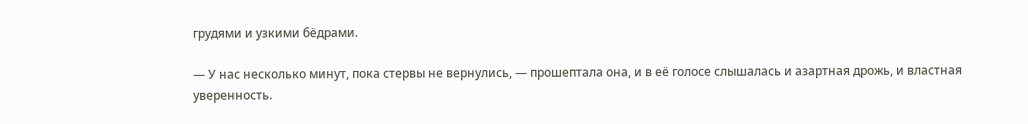грудями и узкими бёдрами.

— У нас несколько минут, пока стервы не вернулись, — прошептала она, и в её голосе слышалась и азартная дрожь, и властная уверенность.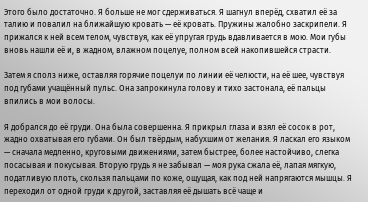Этого было достаточно. Я больше не мог сдерживаться. Я шагнул вперёд, схватил её за талию и повалил на ближайшую кровать — её кровать. Пружины жалобно заскрипели. Я прижался к ней всем телом, чувствуя, как её упругая грудь вдавливается в мою. Мои губы вновь нашли её и, в жадном, влажном поцелуе, полном всей накопившейся страсти.

Затем я сполз ниже, оставляя горячие поцелуи по линии её челюсти, на её шее, чувствуя под губами учащённый пульс. Она запрокинула голову и тихо застонала, её пальцы впились в мои волосы.

Я добрался до её груди. Она была совершенна. Я прикрыл глаза и взял её сосок в рот, жадно охватывая его губами. Он был твёрдым, набухшим от желания. Я ласкал его языком — сначала медленно, круговыми движениями, затем быстрее, более настойчиво, слегка посасывая и покусывая. Вторую грудь я не забывал — моя рука сжала её, лапая мягкую, податливую плоть, скользя пальцами по коже, ощущая, как под ней напрягаются мышцы. Я переходил от одной груди к другой, заставляя её дышать всё чаще и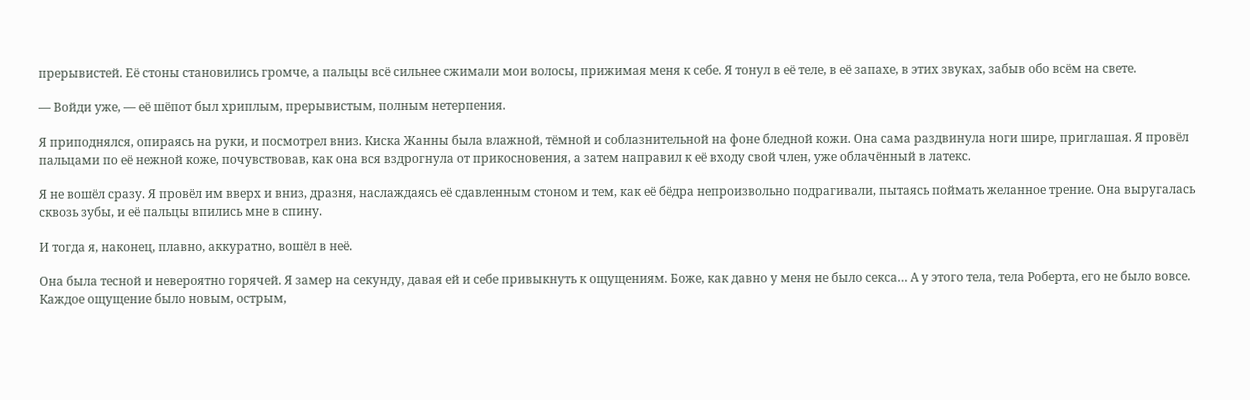прерывистей. Её стоны становились громче, а пальцы всё сильнее сжимали мои волосы, прижимая меня к себе. Я тонул в её теле, в её запахе, в этих звуках, забыв обо всём на свете.

— Войди уже, — её шёпот был хриплым, прерывистым, полным нетерпения.

Я приподнялся, опираясь на руки, и посмотрел вниз. Киска Жанны была влажной, тёмной и соблазнительной на фоне бледной кожи. Она сама раздвинула ноги шире, приглашая. Я провёл пальцами по её нежной коже, почувствовав, как она вся вздрогнула от прикосновения, а затем направил к её входу свой член, уже облачённый в латекс.

Я не вошёл сразу. Я провёл им вверх и вниз, дразня, наслаждаясь её сдавленным стоном и тем, как её бёдра непроизвольно подрагивали, пытаясь поймать желанное трение. Она выругалась сквозь зубы, и её пальцы впились мне в спину.

И тогда я, наконец, плавно, аккуратно, вошёл в неё.

Она была тесной и невероятно горячей. Я замер на секунду, давая ей и себе привыкнуть к ощущениям. Боже, как давно у меня не было секса… А у этого тела, тела Роберта, его не было вовсе. Каждое ощущение было новым, острым,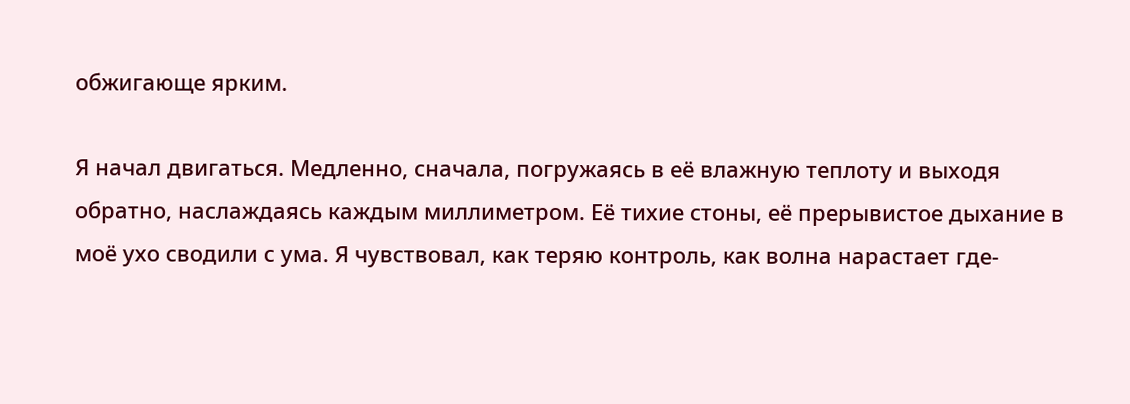обжигающе ярким.

Я начал двигаться. Медленно, сначала, погружаясь в её влажную теплоту и выходя обратно, наслаждаясь каждым миллиметром. Её тихие стоны, её прерывистое дыхание в моё ухо сводили с ума. Я чувствовал, как теряю контроль, как волна нарастает где-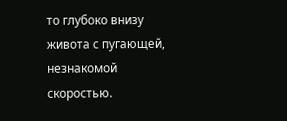то глубоко внизу живота с пугающей, незнакомой скоростью.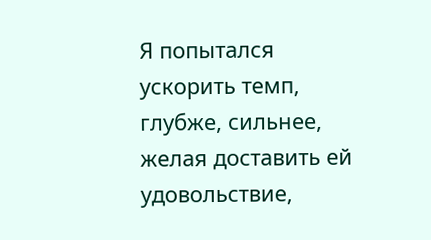Я попытался ускорить темп, глубже, сильнее, желая доставить ей удовольствие,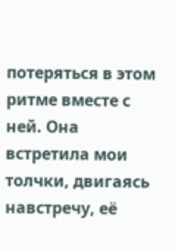потеряться в этом ритме вместе с ней. Она встретила мои толчки, двигаясь навстречу, её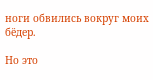ноги обвились вокруг моих бёдер.

Но это